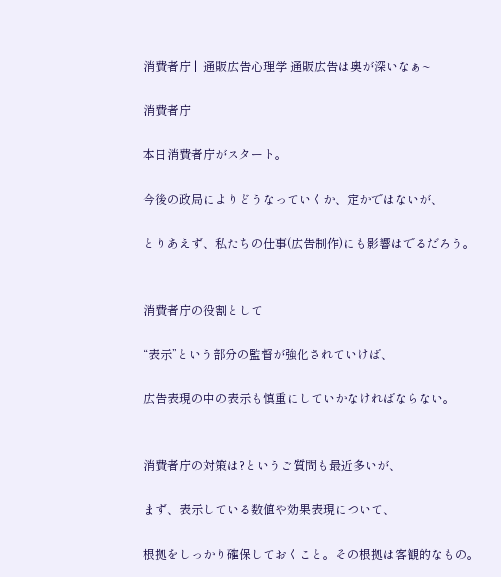消費者庁 |  通販広告心理学 通販広告は奥が深いなぁ~

消費者庁

本日消費者庁がスタート。

今後の政局によりどうなっていくか、定かではないが、

とりあえず、私たちの仕事(広告制作)にも影響はでるだろう。


消費者庁の役割として

“表示”という部分の監督が強化されていけば、

広告表現の中の表示も慎重にしていかなければならない。


消費者庁の対策は?というご質問も最近多いが、

まず、表示している数値や効果表現について、

根拠をしっかり確保しておくこと。その根拠は客観的なもの。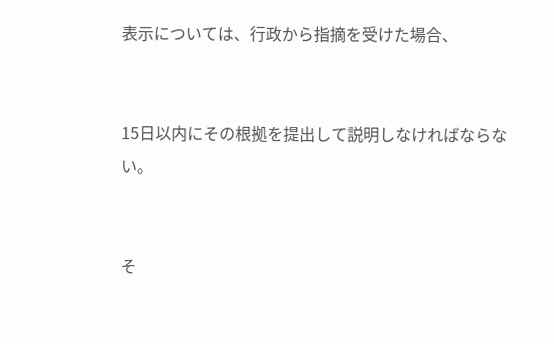表示については、行政から指摘を受けた場合、


15日以内にその根拠を提出して説明しなければならない。


そ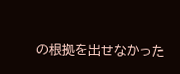の根拠を出せなかった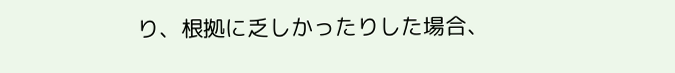り、根拠に乏しかったりした場合、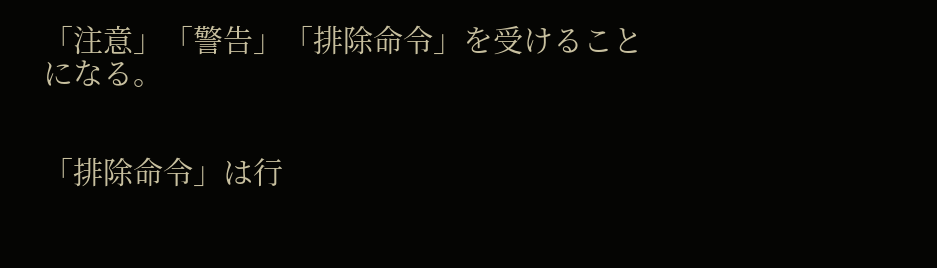「注意」「警告」「排除命令」を受けることになる。


「排除命令」は行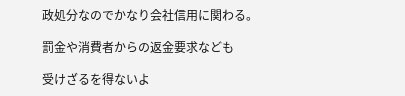政処分なのでかなり会社信用に関わる。

罰金や消費者からの返金要求なども

受けざるを得ないよ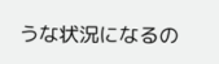うな状況になるの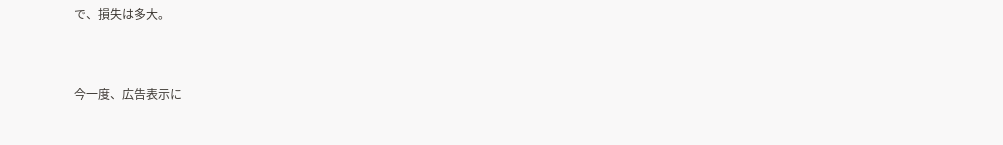で、損失は多大。


今一度、広告表示に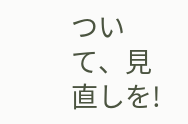ついて、見直しを!